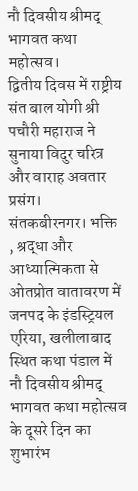नौ दिवसीय श्रीमद् भागवत कथा महोत्सव।
द्वितीय दिवस में राष्ट्रीय संत बाल योगी श्री पचौरी महाराज ने सुनाया विदुर चरित्र और वाराह अवतार प्रसंग।
संतकबीरनगर। भक्ति , श्रद्धा और आध्यात्मिकता से ओतप्रोत वातावरण में जनपद के इंडस्ट्रियल एरिया, खलीलाबाद स्थित कथा पंडाल में नौ दिवसीय श्रीमद् भागवत कथा महोत्सव के दूसरे दिन का शुभारंभ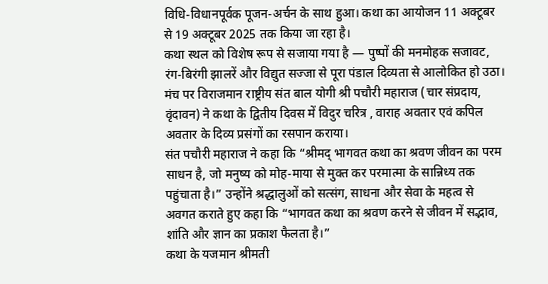विधि-विधानपूर्वक पूजन-अर्चन के साथ हुआ। कथा का आयोजन 11 अक्टूबर से 19 अक्टूबर 2025 तक किया जा रहा है।
कथा स्थल को विशेष रूप से सजाया गया है — पुष्पों की मनमोहक सजावट, रंग-बिरंगी झालरें और विद्युत सज्जा से पूरा पंडाल दिव्यता से आलोकित हो उठा। मंच पर विराजमान राष्ट्रीय संत बाल योगी श्री पचौरी महाराज (चार संप्रदाय, वृंदावन) ने कथा के द्वितीय दिवस में विदुर चरित्र , वाराह अवतार एवं कपिल अवतार के दिव्य प्रसंगों का रसपान कराया।
संत पचौरी महाराज ने कहा कि “श्रीमद् भागवत कथा का श्रवण जीवन का परम साधन है, जो मनुष्य को मोह-माया से मुक्त कर परमात्मा के सान्निध्य तक पहुंचाता है।” उन्होंने श्रद्धालुओं को सत्संग, साधना और सेवा के महत्व से अवगत कराते हुए कहा कि “भागवत कथा का श्रवण करने से जीवन में सद्भाव, शांति और ज्ञान का प्रकाश फैलता है।”
कथा के यजमान श्रीमती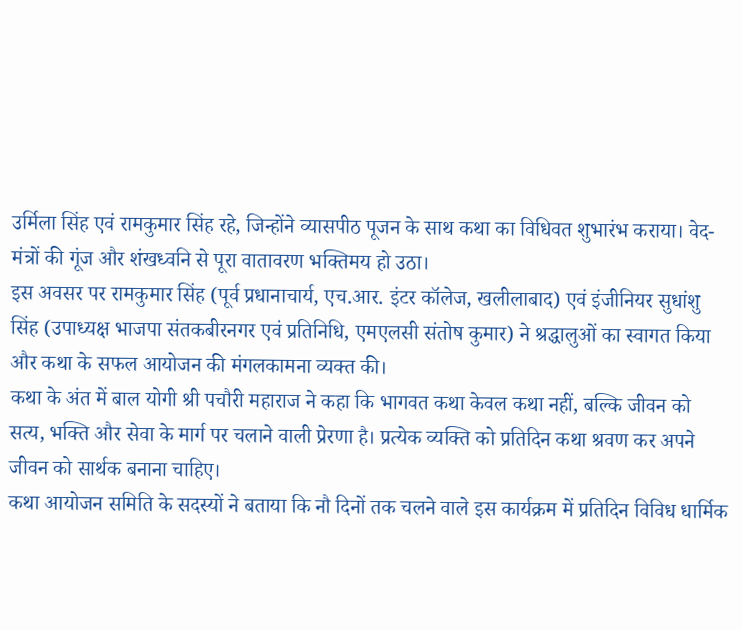उर्मिला सिंह एवं रामकुमार सिंह रहे, जिन्होंने व्यासपीठ पूजन के साथ कथा का विधिवत शुभारंभ कराया। वेद-मंत्रों की गूंज और शंखध्वनि से पूरा वातावरण भक्तिमय हो उठा।
इस अवसर पर रामकुमार सिंह (पूर्व प्रधानाचार्य, एच.आर. इंटर कॉलेज, खलीलाबाद) एवं इंजीनियर सुधांशु सिंह (उपाध्यक्ष भाजपा संतकबीरनगर एवं प्रतिनिधि, एमएलसी संतोष कुमार) ने श्रद्धालुओं का स्वागत किया और कथा के सफल आयोजन की मंगलकामना व्यक्त की।
कथा के अंत में बाल योगी श्री पचौरी महाराज ने कहा कि भागवत कथा केवल कथा नहीं, बल्कि जीवन को सत्य, भक्ति और सेवा के मार्ग पर चलाने वाली प्रेरणा है। प्रत्येक व्यक्ति को प्रतिदिन कथा श्रवण कर अपने जीवन को सार्थक बनाना चाहिए।
कथा आयोजन समिति के सदस्यों ने बताया कि नौ दिनों तक चलने वाले इस कार्यक्रम में प्रतिदिन विविध धार्मिक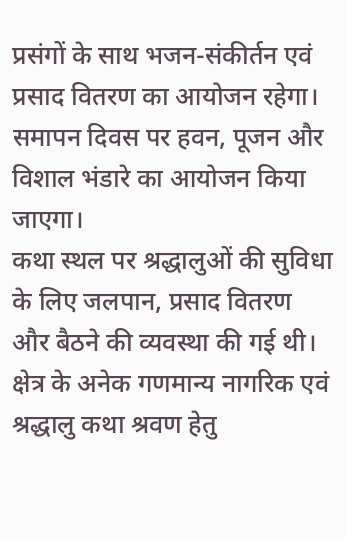प्रसंगों के साथ भजन-संकीर्तन एवं प्रसाद वितरण का आयोजन रहेगा। समापन दिवस पर हवन, पूजन और विशाल भंडारे का आयोजन किया जाएगा।
कथा स्थल पर श्रद्धालुओं की सुविधा के लिए जलपान, प्रसाद वितरण और बैठने की व्यवस्था की गई थी। क्षेत्र के अनेक गणमान्य नागरिक एवं श्रद्धालु कथा श्रवण हेतु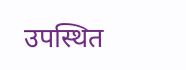उपस्थित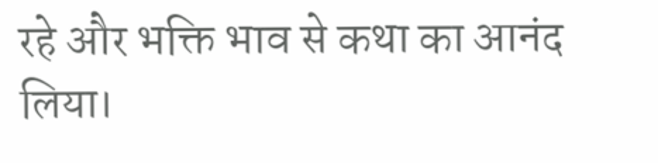रहे और भक्ति भाव से कथा का आनंद लिया।